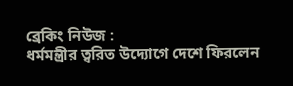ব্রেকিং নিউজ :
ধর্মমন্ত্রীর ত্বরিত উদ্যোগে দেশে ফিরলেন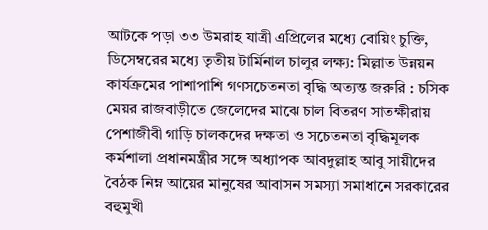আটকে পড়া ৩৩ উমরাহ যাত্রী এপ্রিলের মধ্যে বোয়িং চুক্তি, ডিসেম্বরের মধ্যে তৃতীয় টার্মিনাল চালুর লক্ষ্য: মিল্লাত উন্নয়ন কার্যক্রমের পাশাপাশি গণসচেতনতা বৃদ্ধি অত্যন্ত জরুরি : চসিক মেয়র রাজবাড়ীতে জেলেদের মাঝে চাল বিতরণ সাতক্ষীরায় পেশাজীবী গাড়ি চালকদের দক্ষতা ও সচেতনতা বৃদ্ধিমূলক কর্মশালা প্রধানমন্ত্রীর সঙ্গে অধ্যাপক আবদুল্লাহ আবু সায়ীদের বৈঠক নিম্ন আয়ের মানুষের আবাসন সমস্যা সমাধানে সরকারের বহুমুখী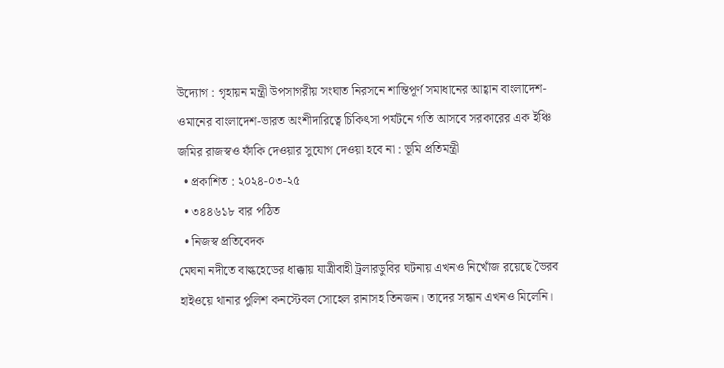উদ্যোগ : গৃহায়ন মন্ত্রী উপসাগরীয় সংঘাত নিরসনে শান্তিপূর্ণ সমাধানের আহ্বান বাংলাদেশ-ওমানের বাংলাদেশ-ভারত অংশীদারিত্বে চিকিৎসা পর্যটনে গতি আসবে সরকারের এক ইঞ্চি জমির রাজস্বও ফাঁকি দেওয়ার সুযোগ দেওয়া হবে না : ভূমি প্রতিমন্ত্রী
  • প্রকাশিত : ২০২৪-০৩-২৫
  • ৩৪৪৬১৮ বার পঠিত
  • নিজস্ব প্রতিবেদক
মেঘনা নদীতে বাল্কহেডের ধাক্কায় যাত্রীবাহী ট্রলারডুবির ঘটনায় এখনও নিখোঁজ রয়েছে ভৈরব হাইওয়ে থানার পুলিশ কনস্টেবল সোহেল রানাসহ তিনজন। তাদের সন্ধান এখনও মিলেনি।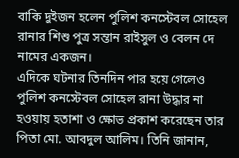বাকি দুইজন হলেন পুলিশ কনস্টেবল সোহেল রানার শিশু পুত্র সন্তান রাইসুল ও বেলন দে নামের একজন।
এদিকে ঘটনার তিনদিন পার হয়ে গেলেও পুলিশ কনস্টেবল সোহেল রানা উদ্ধার না হওয়ায় হতাশা ও ক্ষোভ প্রকাশ করেছেন তার পিতা মো. আবদুল আলিম। তিনি জানান,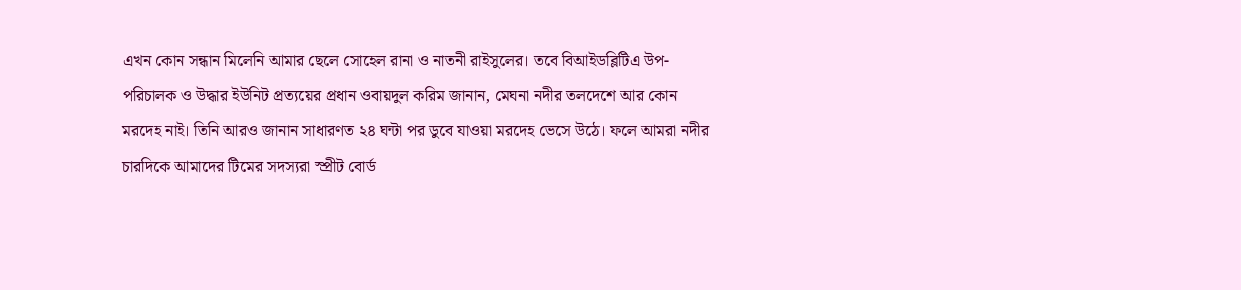এখন কোন সন্ধান মিলেনি আমার ছেলে সোহেল রানা ও নাতনী রাইসুলের। তবে বিআইডব্লিটিএ উপ-পরিচালক ও উদ্ধার ইউনিট প্রত্যয়ের প্রধান ওবায়দুল করিম জানান, মেঘনা নদীর তলদেশে আর কোন মরদেহ নাই। তিনি আরও জানান সাধারণত ২৪ ঘন্টা পর ডুবে যাওয়া মরদেহ ভেসে উঠে। ফলে আমরা নদীর চারদিকে আমাদের টিমের সদস্যরা স্প্রীট বোর্ড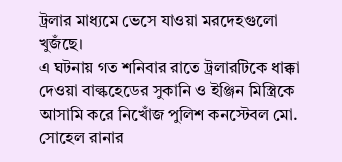ট্রলার মাধ্যমে ভেসে যাওয়া মরদেহগুলো খুজঁছে।
এ ঘটনায় গত শনিবার রাতে ট্রলারটিকে ধাক্কা দেওয়া বাল্কহেডের সুকানি ও ইঞ্জিন মিস্ত্রিকে আসামি করে নিখোঁজ পুলিশ কনস্টেবল মো. সোহেল রানার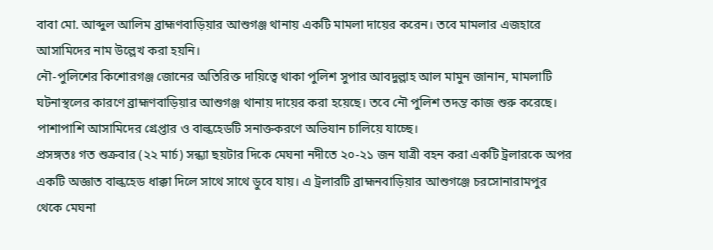বাবা মো. আব্দুল আলিম ব্রাহ্মণবাড়িয়ার আশুগঞ্জ থানায় একটি মামলা দায়ের করেন। তবে মামলার এজহারে আসামিদের নাম উল্লেখ করা হয়নি।
নৌ-পুলিশের কিশোরগঞ্জ জোনের অতিরিক্ত দায়িত্বে থাকা পুলিশ সুপার আবদুল্লাহ আল মামুন জানান, মামলাটি ঘটনাস্থলের কারণে ব্রাহ্মণবাড়িয়ার আশুগঞ্জ থানায় দায়ের করা হয়েছে। তবে নৌ পুলিশ তদন্ত কাজ শুরু করেছে। পাশাপাশি আসামিদের গ্রেপ্তার ও বাল্কহেডটি সনাক্তকরণে অভিযান চালিয়ে যাচ্ছে।
প্রসঙ্গতঃ গত শুক্রবার (২২ মার্চ) সন্ধ্যা ছয়টার দিকে মেঘনা নদীতে ২০-২১ জন যাত্রী বহন করা একটি ট্রলারকে অপর একটি অজ্ঞাত বাল্কহেড ধাক্কা দিলে সাথে সাথে ডুবে যায়। এ ট্রলারটি ব্রাহ্মনবাড়িয়ার আশুগঞ্জে চরসোনারামপুর থেকে মেঘনা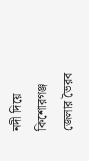নদী দিয়ে কিশোরগঞ্জ জেলার ভৈরব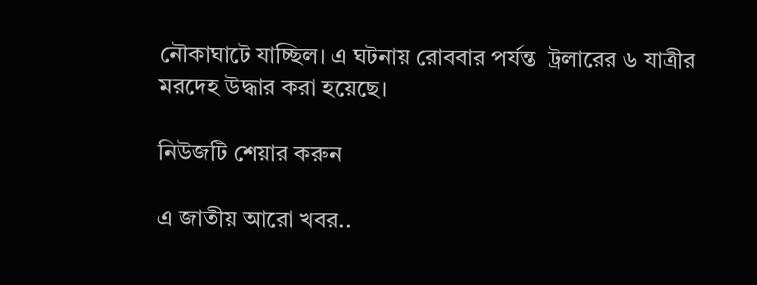নৌকাঘাটে যাচ্ছিল। এ ঘটনায় রোববার পর্যন্ত  ট্রলারের ৬ যাত্রীর মরদেহ উদ্ধার করা হয়েছে।

নিউজটি শেয়ার করুন

এ জাতীয় আরো খবর..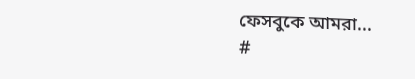ফেসবুকে আমরা...
#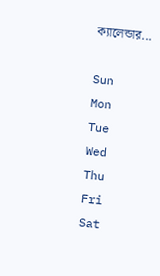ক্যালেন্ডার...

Sun
Mon
Tue
Wed
Thu
Fri
Sat